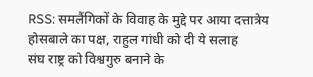RSS: समलैंगिकों के विवाह के मुद्दे पर आया दत्तात्रेय होसबाले का पक्ष, राहुल गांधी को दी ये सलाह
संघ राष्ट्र को विश्वगुरु बनाने के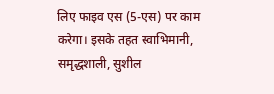लिए फाइव एस (5-एस) पर काम करेगा। इसके तहत स्वाभिमानी, समृद्धशाली, सुशील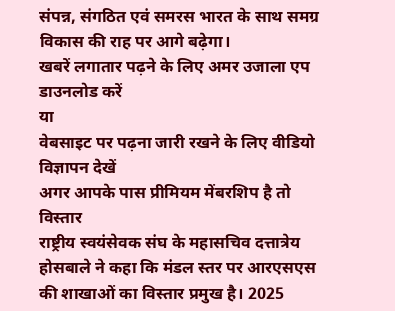संपन्न, संगठित एवं समरस भारत के साथ समग्र विकास की राह पर आगे बढ़ेगा।
खबरें लगातार पढ़ने के लिए अमर उजाला एप डाउनलोड करें
या
वेबसाइट पर पढ़ना जारी रखने के लिए वीडियो विज्ञापन देखें
अगर आपके पास प्रीमियम मेंबरशिप है तो
विस्तार
राष्ट्रीय स्वयंसेवक संघ के महासचिव दत्तात्रेय होसबाले ने कहा कि मंडल स्तर पर आरएसएस की शाखाओं का विस्तार प्रमुख है। 2025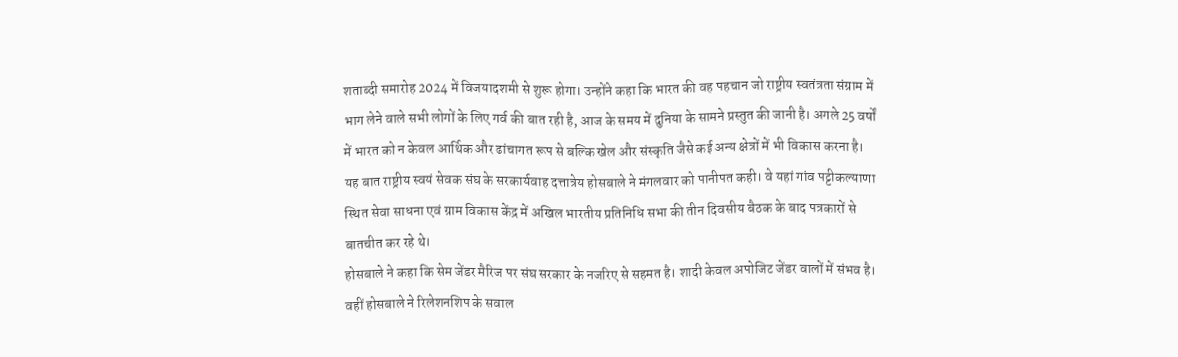शताब्दी समारोह 2024 में विजयादशमी से शुरू होगा। उन्होंने कहा कि भारत की वह पहचान जो राष्ट्रीय स्वतंत्रता संग्राम में भाग लेने वाले सभी लोगों के लिए गर्व की बात रही है, आज के समय में दुनिया के सामने प्रस्तुत की जानी है। अगले 25 वर्षों में भारत को न केवल आर्थिक और ढांचागत रूप से बल्कि खेल और संस्कृति जैसे कई अन्य क्षेत्रों में भी विकास करना है।
यह बात राष्ट्रीय स्वयं सेवक संघ के सरकार्यवाह दत्तात्रेय होसबाले ने मंगलवार को पानीपत कही। वे यहां गांव पट्टीकल्याणा स्थित सेवा साधना एवं ग्राम विकास केंद्र में अखिल भारतीय प्रतिनिधि सभा की तीन दिवसीय बैठक के बाद पत्रकारों से बातचीत कर रहे थे।
होसबाले ने कहा कि सेम जेंडर मैरिज पर संघ सरकार के नजरिए से सहमत है। शादी केवल अपोजिट जेंडर वालों में संभव है। वहीं होसबाले ने रिलेशनशिप के सवाल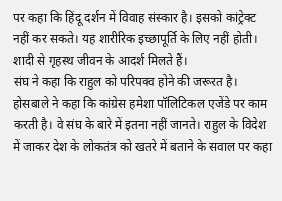पर कहा कि हिंदू दर्शन में विवाह संस्कार है। इसको कांट्रेक्ट नहीं कर सकते। यह शारीरिक इच्छापूर्ति के लिए नहीं होती। शादी से गृहस्थ जीवन के आदर्श मिलते हैं।
संघ ने कहा कि राहुल को परिपक्व होने की जरूरत है। होसबाले ने कहा कि कांग्रेस हमेशा पॉलिटिकल एजेंडे पर काम करती है। वे संघ के बारे में इतना नहीं जानते। राहुल के विदेश में जाकर देश के लोकतंत्र को खतरे में बताने के सवाल पर कहा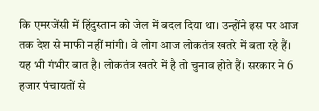कि एमरजेंसी में हिंदुस्तान को जेल में बदल दिया था। उन्होंने इस पर आज तक देश से माफी नहीं मांगी। वे लोग आज लोकतंत्र खतरे में बता रहे हैं। यह भी गंभीर बात है। लोकतंत्र खतरे में है तो चुनाव होते हैं। सरकार ने 6 हजार पंचायतों से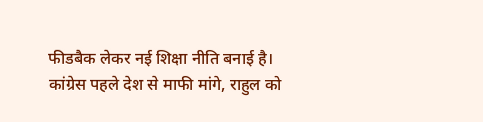फीडबैक लेकर नई शिक्षा नीति बनाई है।
कांग्रेस पहले देश से माफी मांगे, राहुल को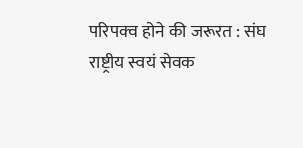परिपक्व होने की जरूरत : संघ
राष्ट्रीय स्वयं सेवक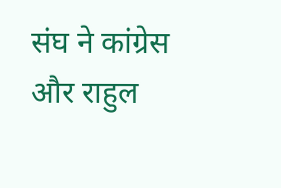संघ ने कांग्रेस और राहुल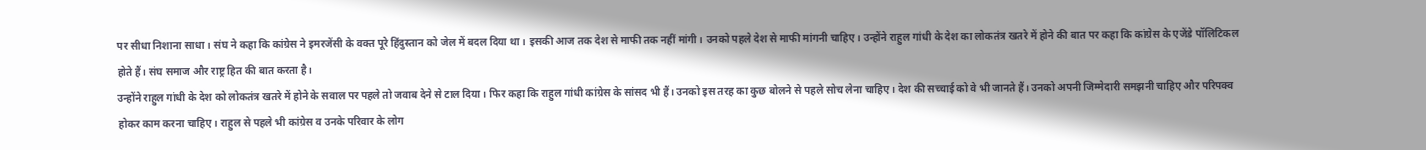पर सीधा निशाना साधा। संघ ने कहा कि कांग्रेस ने इमरजेंसी के वक्त पूरे हिंदुस्तान को जेल में बदल दिया था। इसकी आज तक देश से माफी तक नहीं मांगी। उनको पहले देश से माफी मांगनी चाहिए। उन्होंने राहुल गांधी के देश का लोकतंत्र खतरे में होने की बात पर कहा कि कांग्रेस के एजेंडे पॉलिटिकल होते हैं। संघ समाज और राष्ट्र हित की बात करता है।
उन्होंने राहुल गांधी के देश को लोकतंत्र खतरे में होने के सवाल पर पहले तो जवाब देने से टाल दिया। फिर कहा कि राहुल गांधी कांग्रेस के सांसद भी हैं। उनको इस तरह का कुछ बोलने से पहले सोच लेना चाहिए। देश की सच्चाई को वे भी जानते हैं। उनको अपनी जिम्मेदारी समझनी चाहिए और परिपक्व होकर काम करना चाहिए। राहुल से पहले भी कांग्रेस व उनके परिवार के लोग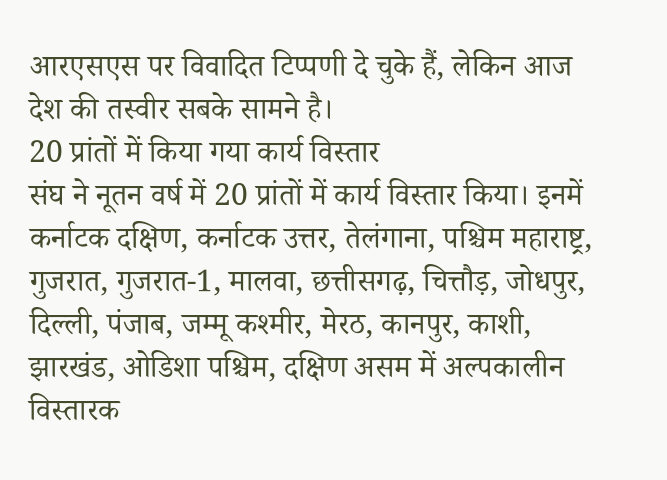आरएसएस पर विवादित टिप्पणी दे चुके हैं, लेकिन आज देश की तस्वीर सबके सामने है।
20 प्रांतों में किया गया कार्य विस्तार
संघ ने नूतन वर्ष में 20 प्रांतों में कार्य विस्तार किया। इनमें कर्नाटक दक्षिण, कर्नाटक उत्तर, तेलंगाना, पश्चिम महाराष्ट्र, गुजरात, गुजरात-1, मालवा, छत्तीसगढ़, चित्तौड़, जोधपुर, दिल्ली, पंजाब, जम्मू कश्मीर, मेरठ, कानपुर, काशी, झारखंड, ओडिशा पश्चिम, दक्षिण असम में अल्पकालीन विस्तारक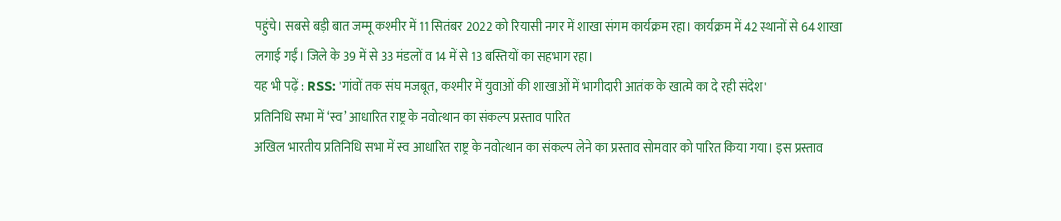पहुंचे। सबसे बड़ी बात जम्मू कश्मीर में 11 सितंबर 2022 को रियासी नगर में शाखा संगम कार्यक्रम रहा। कार्यक्रम में 42 स्थानों से 64 शाखा लगाई गईं। जिले के 39 में से 33 मंडलों व 14 में से 13 बस्तियों का सहभाग रहा।
यह भी पढ़ें : RSS: 'गांवों तक संघ मजबूत, कश्मीर में युवाओं की शाखाओं में भागीदारी आतंक के खात्मे का दे रही संदेश'
प्रतिनिधि सभा में ‘स्व’ आधारित राष्ट्र के नवोत्थान का संकल्प प्रस्ताव पारित
अखिल भारतीय प्रतिनिधि सभा में स्व आधारित राष्ट्र के नवोत्थान का संकल्प लेने का प्रस्ताव सोमवार को पारित किया गया। इस प्रस्ताव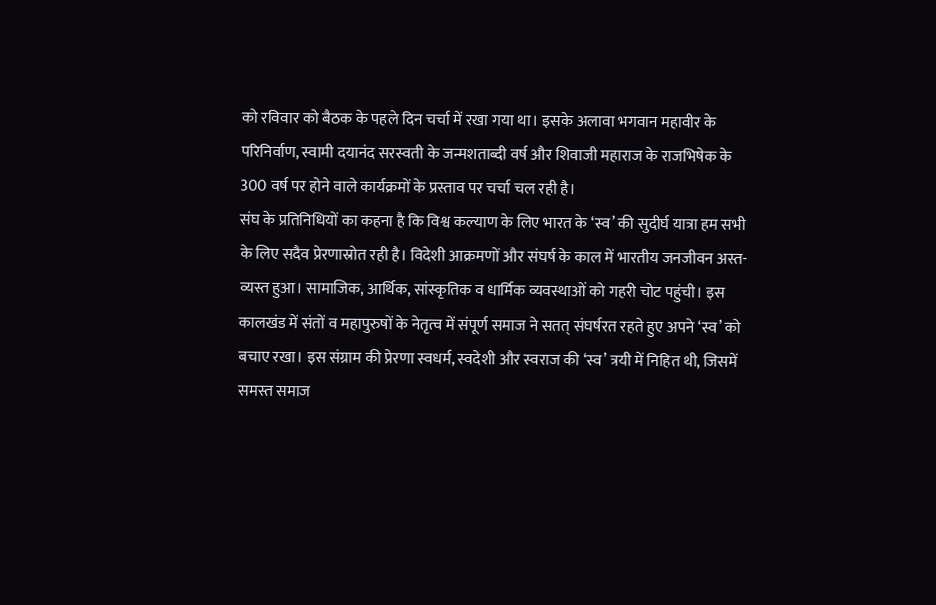को रविवार को बैठक के पहले दिन चर्चा में रखा गया था। इसके अलावा भगवान महावीर के परिनिर्वाण, स्वामी दयानंद सरस्वती के जन्मशताब्दी वर्ष और शिवाजी महाराज के राजभिषेक के 300 वर्ष पर होने वाले कार्यक्रमों के प्रस्ताव पर चर्चा चल रही है।
संघ के प्रतिनिधियों का कहना है कि विश्व कल्याण के लिए भारत के ‘स्व’ की सुदीर्घ यात्रा हम सभी के लिए सदैव प्रेरणास्रोत रही है। विदेशी आक्रमणों और संघर्ष के काल में भारतीय जनजीवन अस्त-व्यस्त हुआ। सामाजिक, आर्थिक, सांस्कृतिक व धार्मिक व्यवस्थाओं को गहरी चोट पहुंची। इस कालखंड में संतों व महापुरुषों के नेतृत्व में संपूर्ण समाज ने सतत् संघर्षरत रहते हुए अपने ‘स्व’ को बचाए रखा। इस संग्राम की प्रेरणा स्वधर्म, स्वदेशी और स्वराज की ‘स्व’ त्रयी में निहित थी, जिसमें समस्त समाज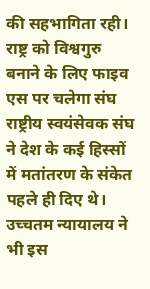की सहभागिता रही।
राष्ट्र को विश्वगुरु बनाने के लिए फाइव एस पर चलेगा संघ
राष्ट्रीय स्वयंसेवक संघ ने देश के कई हिस्सों में मतांतरण के संकेत पहले ही दिए थे। उच्चतम न्यायालय ने भी इस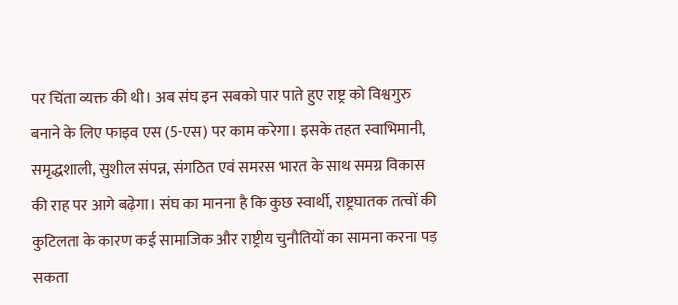पर चिंता व्यक्त की थी। अब संघ इन सबको पार पाते हुए राष्ट्र को विश्वगुरु बनाने के लिए फाइव एस (5-एस) पर काम करेगा। इसके तहत स्वाभिमानी, समृद्धशाली, सुशील संपन्न, संगठित एवं समरस भारत के साथ समग्र विकास की राह पर आगे बढ़ेगा। संघ का मानना है कि कुछ स्वार्थी, राष्ट्रघातक तत्वों की कुटिलता के कारण कई सामाजिक और राष्ट्रीय चुनौतियों का सामना करना पड़ सकता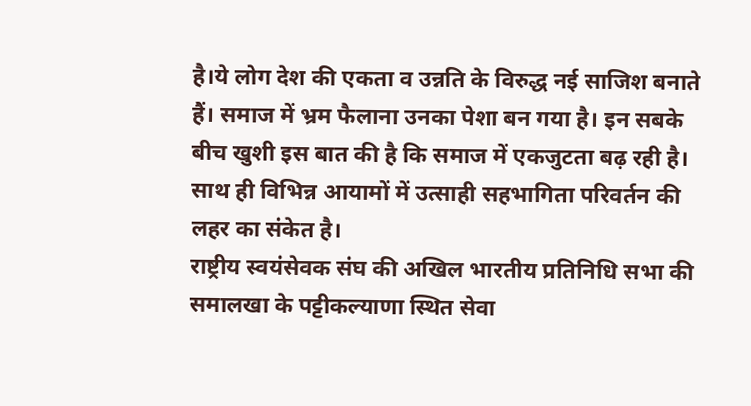है।ये लोग देश की एकता व उन्नति के विरुद्ध नई साजिश बनाते हैं। समाज में भ्रम फैलाना उनका पेशा बन गया है। इन सबके बीच खुशी इस बात की है कि समाज में एकजुटता बढ़ रही है। साथ ही विभिन्न आयामों में उत्साही सहभागिता परिवर्तन की लहर का संकेत है।
राष्ट्रीय स्वयंसेवक संघ की अखिल भारतीय प्रतिनिधि सभा की समालखा के पट्टीकल्याणा स्थित सेवा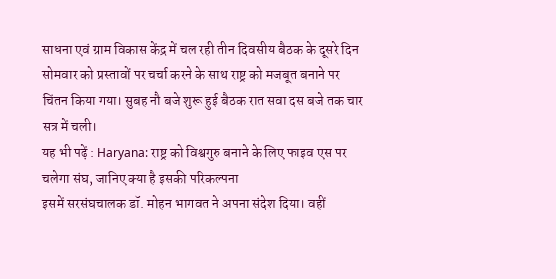साधना एवं ग्राम विकास केंद्र में चल रही तीन दिवसीय बैठक के दूसरे दिन सोमवार को प्रस्तावों पर चर्चा करने के साथ राष्ट्र को मजबूत बनाने पर चिंतन किया गया। सुबह नौ बजे शुरू हुई बैठक रात सवा दस बजे तक चार सत्र में चली।
यह भी पढ़ें : Haryana: राष्ट्र को विश्वगुरु बनाने के लिए फाइव एस पर चलेगा संघ, जानिए क्या है इसकी परिकल्पना
इसमें सरसंघचालक डॉ. मोहन भागवत ने अपना संदेश दिया। वहीं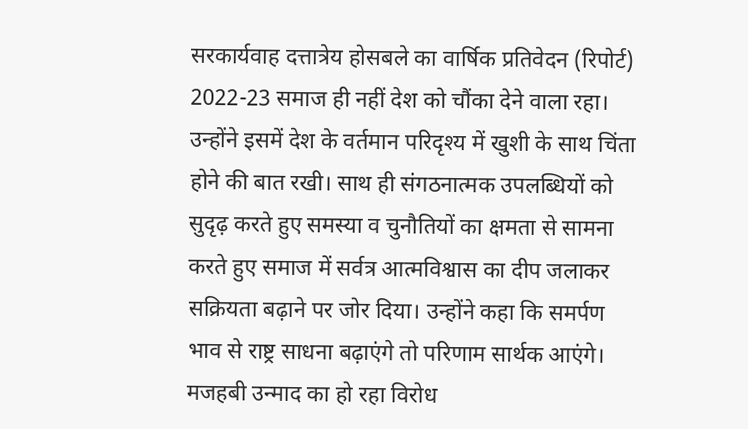सरकार्यवाह दत्तात्रेय होसबले का वार्षिक प्रतिवेदन (रिपोर्ट) 2022-23 समाज ही नहीं देश को चौंका देने वाला रहा। उन्होंने इसमें देश के वर्तमान परिदृश्य में खुशी के साथ चिंता होने की बात रखी। साथ ही संगठनात्मक उपलब्धियों को सुदृढ़ करते हुए समस्या व चुनौतियों का क्षमता से सामना करते हुए समाज में सर्वत्र आत्मविश्वास का दीप जलाकर सक्रियता बढ़ाने पर जोर दिया। उन्होंने कहा कि समर्पण भाव से राष्ट्र साधना बढ़ाएंगे तो परिणाम सार्थक आएंगे।
मजहबी उन्माद का हो रहा विरोध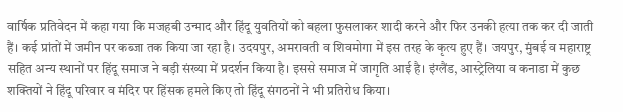वार्षिक प्रतिवेदन में कहा गया कि मजहबी उन्माद और हिंदू युवतियों को बहला फुसलाकर शादी करने और फिर उनकी हत्या तक कर दी जाती हैं। कई प्रांतों में जमीन पर कब्जा तक किया जा रहा है। उदयपुर, अमरावती व शिवमोगा में इस तरह के कृत्य हुए हैं। जयपुर, मुंबई व महाराष्ट्र सहित अन्य स्थानों पर हिंदू समाज ने बड़ी संख्या में प्रदर्शन किया है। इससे समाज में जागृति आई है। इंग्लैंड, आस्ट्रेलिया व कनाडा में कुछ शक्तियों ने हिंदू परिवार व मंदिर पर हिंसक हमले किए तो हिंदू संगठनों ने भी प्रतिरोध किया।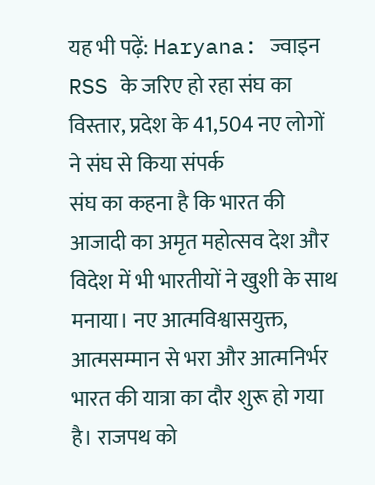यह भी पढ़ें: Haryana: ज्वाइन RSS के जरिए हो रहा संघ का विस्तार, प्रदेश के 41,504 नए लोगों ने संघ से किया संपर्क
संघ का कहना है कि भारत की आजादी का अमृत महोत्सव देश और विदेश में भी भारतीयों ने खुशी के साथ मनाया। नए आत्मविश्वासयुक्त, आत्मसम्मान से भरा और आत्मनिर्भर भारत की यात्रा का दौर शुरू हो गया है। राजपथ को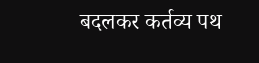बदलकर कर्तव्य पथ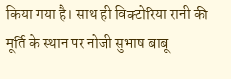किया गया है। साथ ही विक्टोरिया रानी की मूर्ति के स्थान पर नोजी सुभाष बाबू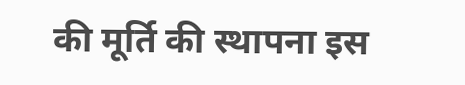की मूर्ति की स्थापना इस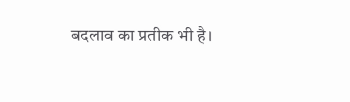बदलाव का प्रतीक भी है।